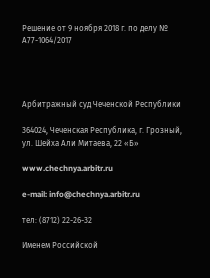Решение от 9 ноября 2018 г. по делу № А77-1064/2017




Арбитражный суд Чеченской Республики

364024, Чеченская Республика, г. Грозный, ул. Шейха Али Митаева, 22 «Б»

www.chechnya.arbitr.ru

e-mail: info@chechnya.arbitr.ru

тел: (8712) 22-26-32

Именем Российской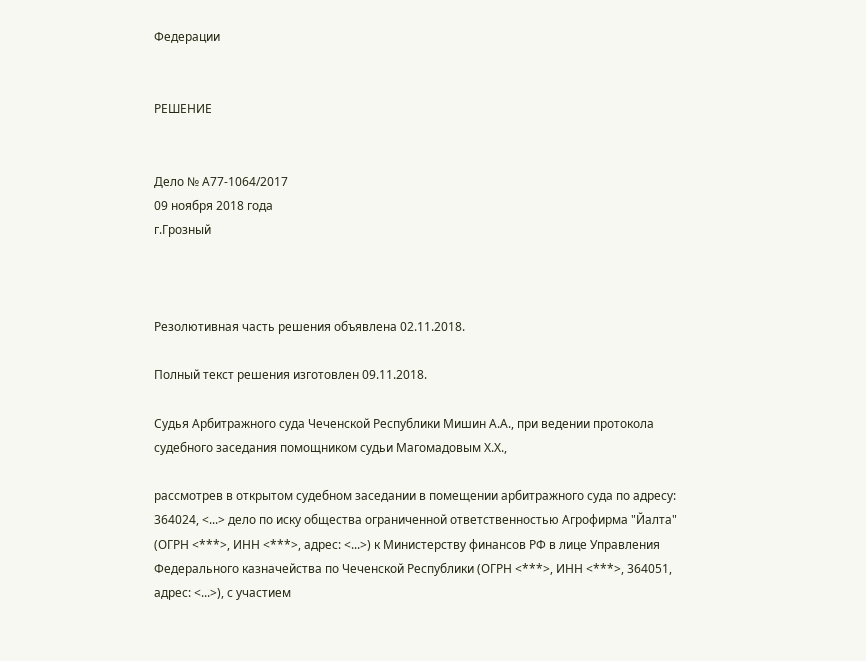Федерации


РЕШЕНИЕ


Дело № А77-1064/2017
09 ноября 2018 года
г.Грозный



Резолютивная часть решения объявлена 02.11.2018.

Полный текст решения изготовлен 09.11.2018.

Судья Арбитражного суда Чеченской Республики Мишин А.А., при ведении протокола судебного заседания помощником судьи Магомадовым Х.Х.,

рассмотрев в открытом судебном заседании в помещении арбитражного суда по адресу: 364024, <...> дело по иску общества ограниченной ответственностью Агрофирма "Йалта" (ОГРН <***>, ИНН <***>, адрес: <...>) к Министерству финансов РФ в лице Управления Федерального казначейства по Чеченской Республики (ОГРН <***>, ИНН <***>, 364051, адрес: <...>), с участием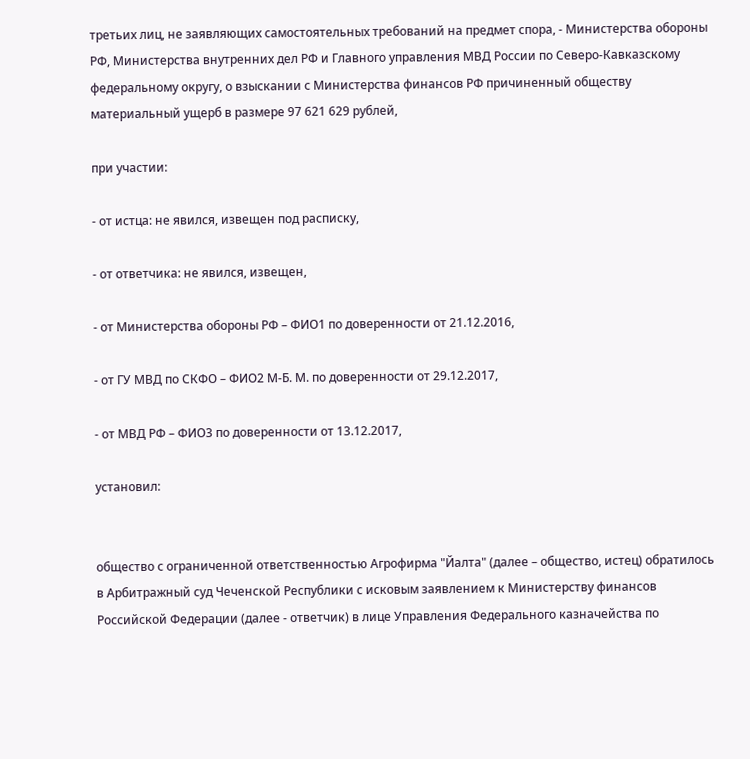третьих лиц, не заявляющих самостоятельных требований на предмет спора, - Министерства обороны РФ, Министерства внутренних дел РФ и Главного управления МВД России по Северо-Кавказскому федеральному округу, о взыскании с Министерства финансов РФ причиненный обществу материальный ущерб в размере 97 621 629 рублей,

при участии:

- от истца: не явился, извещен под расписку,

- от ответчика: не явился, извещен,

- от Министерства обороны РФ – ФИО1 по доверенности от 21.12.2016,

- от ГУ МВД по СКФО – ФИО2 М-Б. М. по доверенности от 29.12.2017,

- от МВД РФ – ФИО3 по доверенности от 13.12.2017,

установил:


общество с ограниченной ответственностью Агрофирма "Йалта" (далее – общество, истец) обратилось в Арбитражный суд Чеченской Республики с исковым заявлением к Министерству финансов Российской Федерации (далее - ответчик) в лице Управления Федерального казначейства по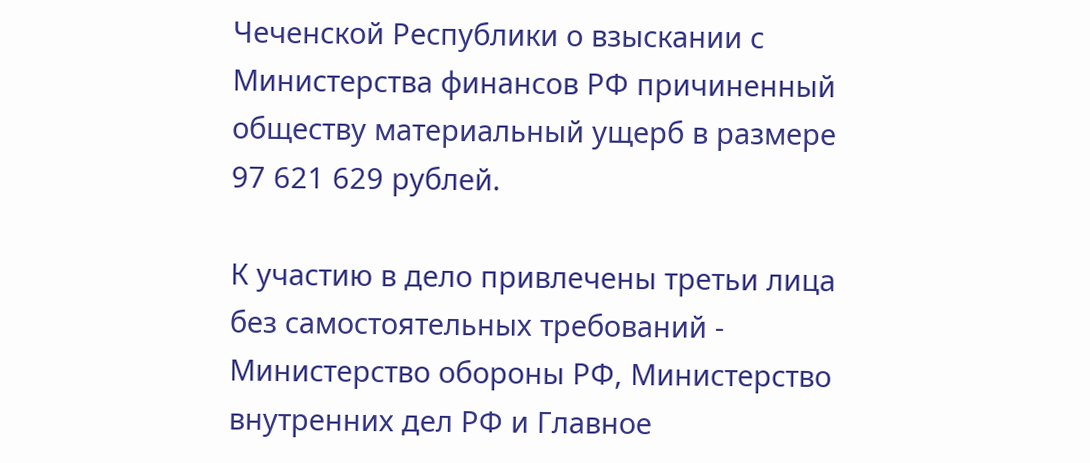Чеченской Республики о взыскании с Министерства финансов РФ причиненный обществу материальный ущерб в размере 97 621 629 рублей.

К участию в дело привлечены третьи лица без самостоятельных требований - Министерство обороны РФ, Министерство внутренних дел РФ и Главное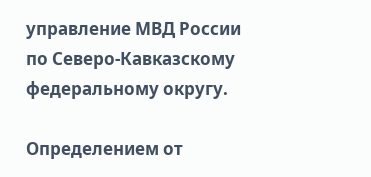управление МВД России по Северо-Кавказскому федеральному округу.

Определением от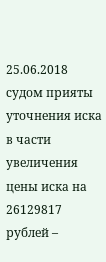25.06.2018 судом прияты уточнения иска в части увеличения цены иска на 26129817 рублей –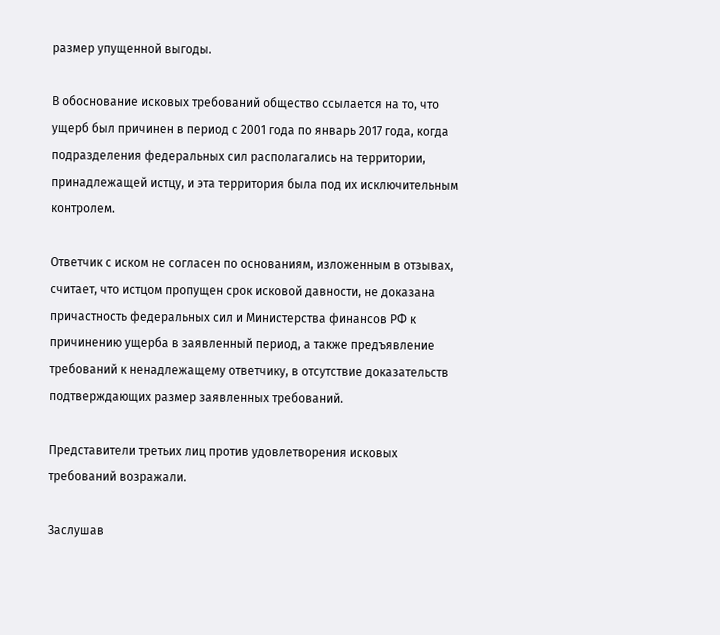размер упущенной выгоды.

В обоснование исковых требований общество ссылается на то, что ущерб был причинен в период с 2001 года по январь 2017 года, когда подразделения федеральных сил располагались на территории, принадлежащей истцу, и эта территория была под их исключительным контролем.

Ответчик с иском не согласен по основаниям, изложенным в отзывах, считает, что истцом пропущен срок исковой давности, не доказана причастность федеральных сил и Министерства финансов РФ к причинению ущерба в заявленный период, а также предъявление требований к ненадлежащему ответчику, в отсутствие доказательств подтверждающих размер заявленных требований.

Представители третьих лиц против удовлетворения исковых требований возражали.

Заслушав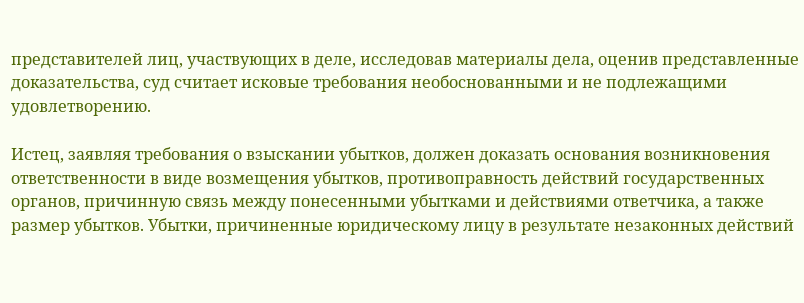представителей лиц, участвующих в деле, исследовав материалы дела, оценив представленные доказательства, суд считает исковые требования необоснованными и не подлежащими удовлетворению.

Истец, заявляя требования о взыскании убытков, должен доказать основания возникновения ответственности в виде возмещения убытков, противоправность действий государственных органов, причинную связь между понесенными убытками и действиями ответчика, а также размер убытков. Убытки, причиненные юридическому лицу в результате незаконных действий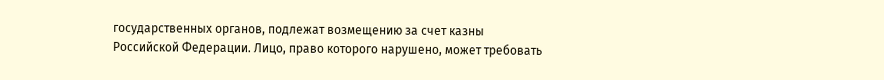государственных органов, подлежат возмещению за счет казны Российской Федерации. Лицо, право которого нарушено, может требовать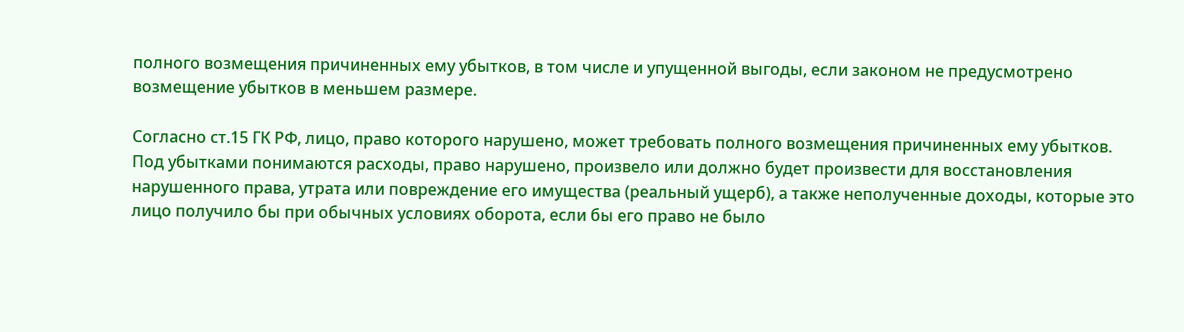полного возмещения причиненных ему убытков, в том числе и упущенной выгоды, если законом не предусмотрено возмещение убытков в меньшем размере.

Согласно ст.15 ГК РФ, лицо, право которого нарушено, может требовать полного возмещения причиненных ему убытков. Под убытками понимаются расходы, право нарушено, произвело или должно будет произвести для восстановления нарушенного права, утрата или повреждение его имущества (реальный ущерб), а также неполученные доходы, которые это лицо получило бы при обычных условиях оборота, если бы его право не было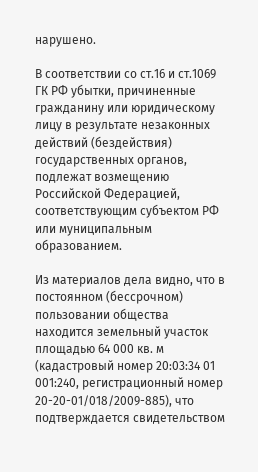нарушено.

В соответствии со ст.16 и ст.1069 ГК РФ убытки, причиненные гражданину или юридическому лицу в результате незаконных действий (бездействия) государственных органов, подлежат возмещению Российской Федерацией, соответствующим субъектом РФ или муниципальным образованием.

Из материалов дела видно, что в постоянном (бессрочном) пользовании общества находится земельный участок площадью 64 000 кв. м (кадастровый номер 20:03:34 01 001:240, регистрационный номер 20-20-01/018/2009-885), что подтверждается свидетельством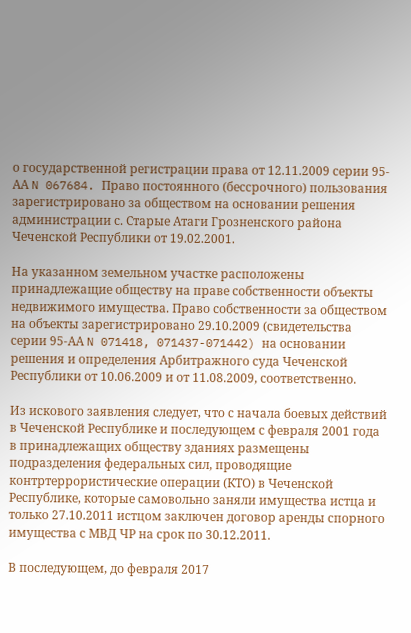о государственной регистрации права от 12.11.2009 серии 95-АА N 067684. Право постоянного (бессрочного) пользования зарегистрировано за обществом на основании решения администрации с. Старые Атаги Грозненского района Чеченской Республики от 19.02.2001.

На указанном земельном участке расположены принадлежащие обществу на праве собственности объекты недвижимого имущества. Право собственности за обществом на объекты зарегистрировано 29.10.2009 (свидетельства серии 95-АА N 071418, 071437-071442) на основании решения и определения Арбитражного суда Чеченской Республики от 10.06.2009 и от 11.08.2009, соответственно.

Из искового заявления следует, что с начала боевых действий в Чеченской Республике и последующем с февраля 2001 года в принадлежащих обществу зданиях размещены подразделения федеральных сил, проводящие контртеррористические операции (КТО) в Чеченской Республике, которые самовольно заняли имущества истца и только 27.10.2011 истцом заключен договор аренды спорного имущества с МВД ЧР на срок по 30.12.2011.

В последующем, до февраля 2017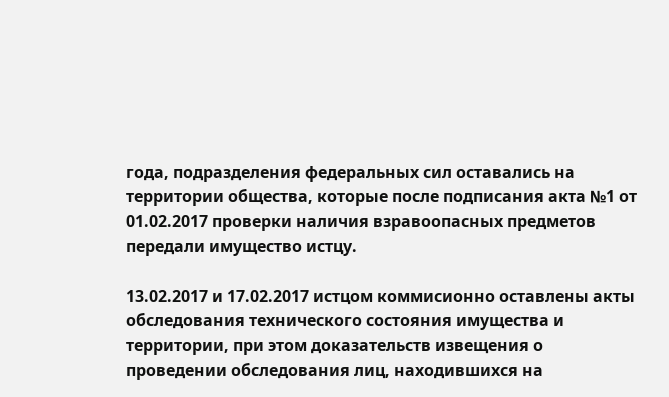года, подразделения федеральных сил оставались на территории общества, которые после подписания акта №1 от 01.02.2017 проверки наличия взравоопасных предметов передали имущество истцу.

13.02.2017 и 17.02.2017 истцом коммисионно оставлены акты обследования технического состояния имущества и территории, при этом доказательств извещения о проведении обследования лиц, находившихся на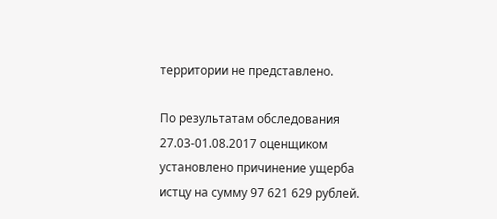территории не представлено.

По результатам обследования 27.03-01.08.2017 оценщиком установлено причинение ущерба истцу на сумму 97 621 629 рублей.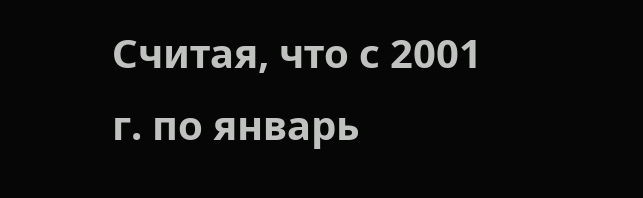Считая, что с 2001 г. по январь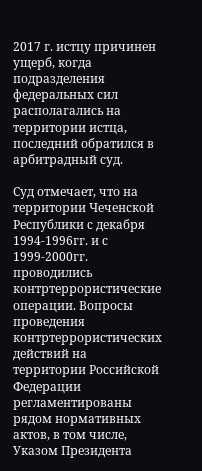2017 г. истцу причинен ущерб, когда подразделения федеральных сил располагались на территории истца, последний обратился в арбитрадный суд.

Суд отмечает, что на территории Чеченской Республики с декабря 1994-1996гг. и с 1999-2000гг. проводились контртеррористические операции. Вопросы проведения контртеррористических действий на территории Российской Федерации регламентированы рядом нормативных актов, в том числе, Указом Президента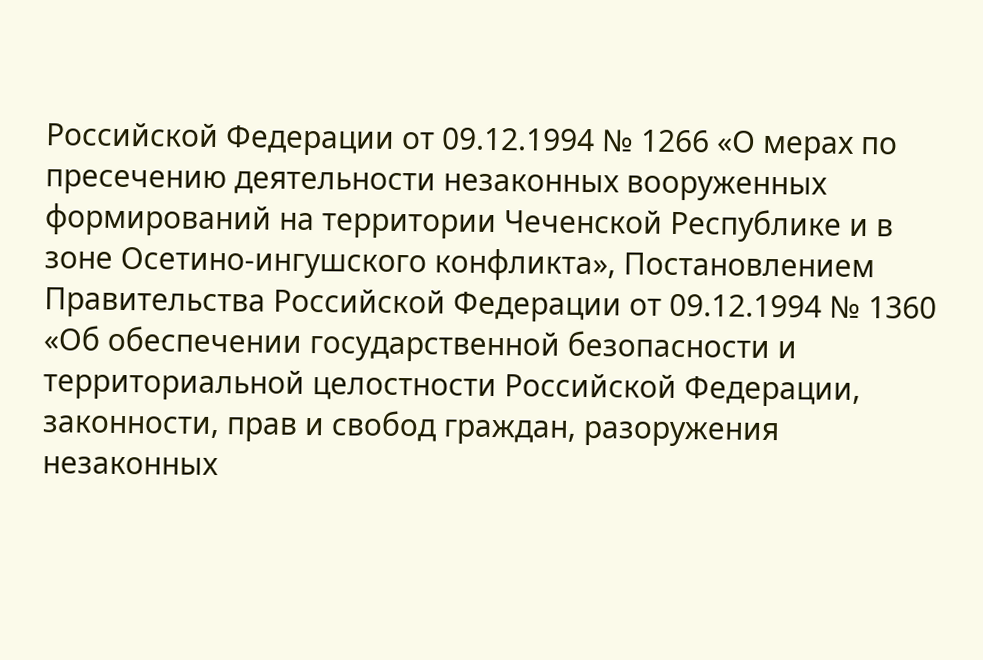Российской Федерации от 09.12.1994 № 1266 «О мерах по пресечению деятельности незаконных вооруженных формирований на территории Чеченской Республике и в зоне Осетино-ингушского конфликта», Постановлением Правительства Российской Федерации от 09.12.1994 № 1360 «Об обеспечении государственной безопасности и территориальной целостности Российской Федерации, законности, прав и свобод граждан, разоружения незаконных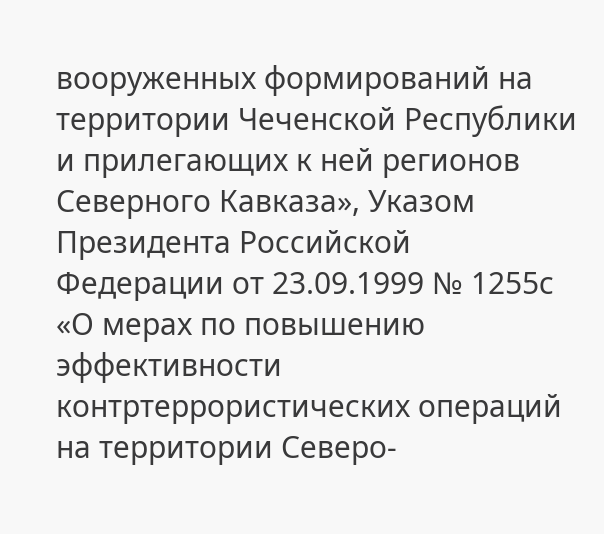вооруженных формирований на территории Чеченской Республики и прилегающих к ней регионов Северного Кавказа», Указом Президента Российской Федерации от 23.09.1999 № 1255с «О мерах по повышению эффективности контртеррористических операций на территории Северо-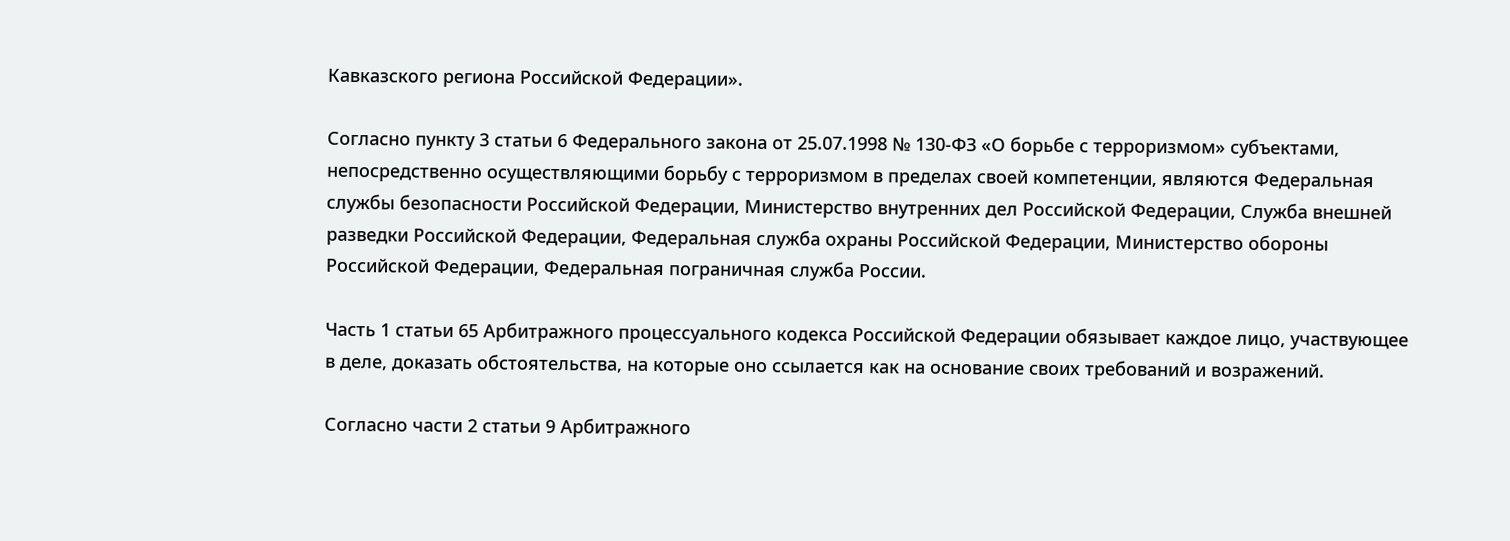Кавказского региона Российской Федерации».

Согласно пункту 3 статьи 6 Федерального закона от 25.07.1998 № 130-ФЗ «О борьбе с терроризмом» субъектами, непосредственно осуществляющими борьбу с терроризмом в пределах своей компетенции, являются Федеральная службы безопасности Российской Федерации, Министерство внутренних дел Российской Федерации, Служба внешней разведки Российской Федерации, Федеральная служба охраны Российской Федерации, Министерство обороны Российской Федерации, Федеральная пограничная служба России.

Часть 1 статьи 65 Арбитражного процессуального кодекса Российской Федерации обязывает каждое лицо, участвующее в деле, доказать обстоятельства, на которые оно ссылается как на основание своих требований и возражений.

Согласно части 2 статьи 9 Арбитражного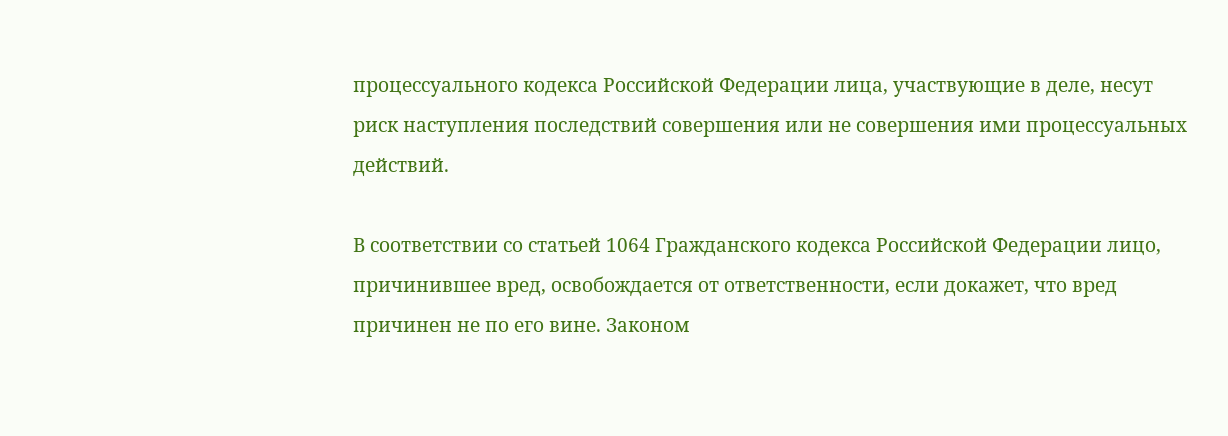процессуального кодекса Российской Федерации лица, участвующие в деле, несут риск наступления последствий совершения или не совершения ими процессуальных действий.

В соответствии со статьей 1064 Гражданского кодекса Российской Федерации лицо, причинившее вред, освобождается от ответственности, если докажет, что вред причинен не по его вине. Законом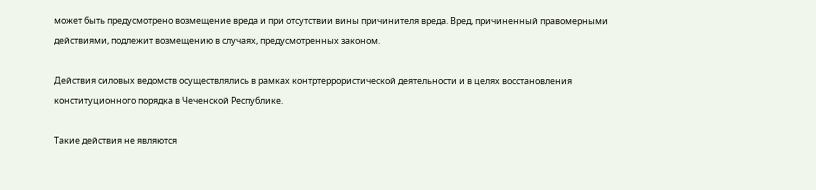может быть предусмотрено возмещение вреда и при отсутствии вины причинителя вреда. Вред, причиненный правомерными действиями, подлежит возмещению в случаях, предусмотренных законом.

Действия силовых ведомств осуществлялись в рамках контртеррористической деятельности и в целях восстановления конституционного порядка в Чеченской Республике.

Такие действия не являются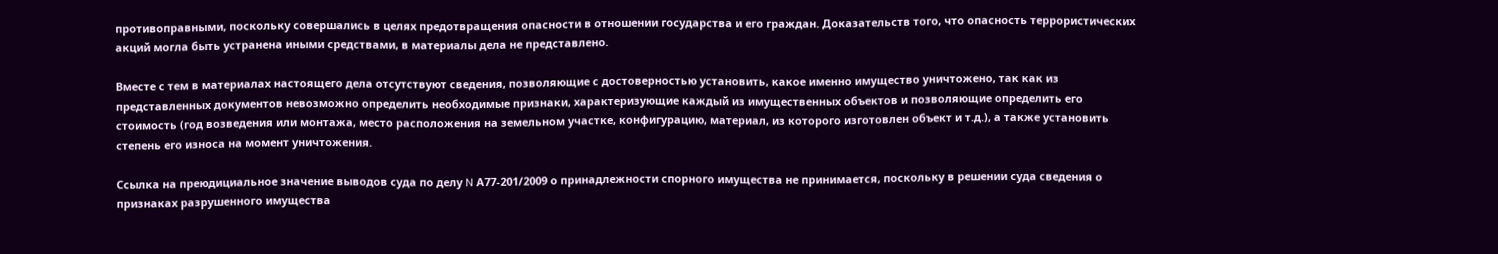противоправными, поскольку совершались в целях предотвращения опасности в отношении государства и его граждан. Доказательств того, что опасность террористических акций могла быть устранена иными средствами, в материалы дела не представлено.

Вместе с тем в материалах настоящего дела отсутствуют сведения, позволяющие с достоверностью установить, какое именно имущество уничтожено, так как из представленных документов невозможно определить необходимые признаки, характеризующие каждый из имущественных объектов и позволяющие определить его стоимость (год возведения или монтажа, место расположения на земельном участке, конфигурацию, материал, из которого изготовлен объект и т.д.), а также установить степень его износа на момент уничтожения.

Ссылка на преюдициальное значение выводов суда по делу N А77-201/2009 о принадлежности спорного имущества не принимается, поскольку в решении суда сведения о признаках разрушенного имущества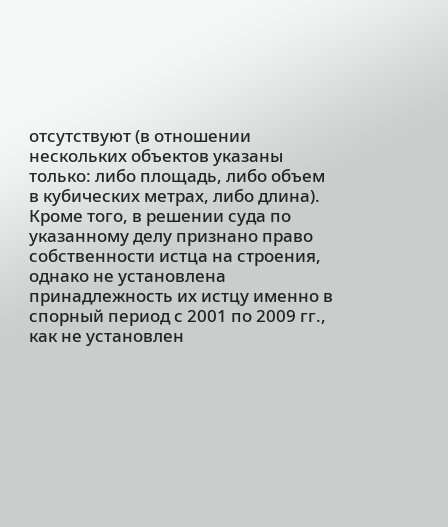отсутствуют (в отношении нескольких объектов указаны только: либо площадь, либо объем в кубических метрах, либо длина). Кроме того, в решении суда по указанному делу признано право собственности истца на строения, однако не установлена принадлежность их истцу именно в спорный период с 2001 по 2009 гг., как не установлен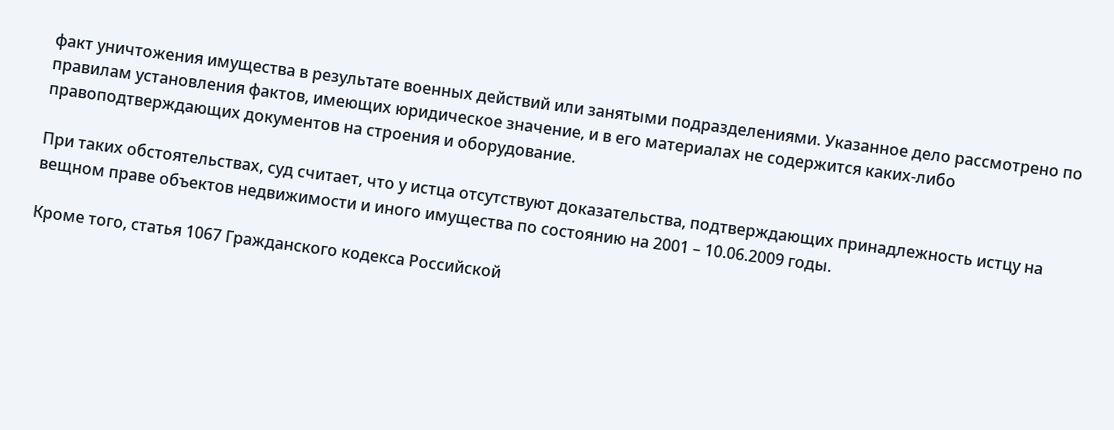факт уничтожения имущества в результате военных действий или занятыми подразделениями. Указанное дело рассмотрено по правилам установления фактов, имеющих юридическое значение, и в его материалах не содержится каких-либо правоподтверждающих документов на строения и оборудование.

При таких обстоятельствах, суд считает, что у истца отсутствуют доказательства, подтверждающих принадлежность истцу на вещном праве объектов недвижимости и иного имущества по состоянию на 2001 – 10.06.2009 годы.

Кроме того, статья 1067 Гражданского кодекса Российской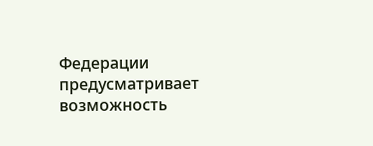Федерации предусматривает возможность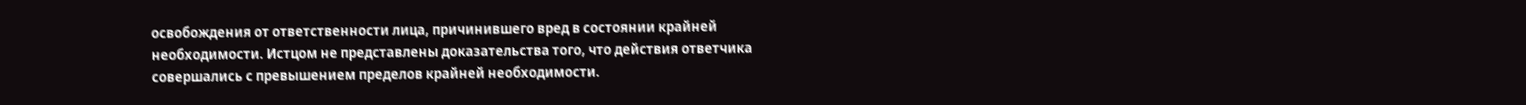освобождения от ответственности лица, причинившего вред в состоянии крайней необходимости. Истцом не представлены доказательства того, что действия ответчика совершались с превышением пределов крайней необходимости.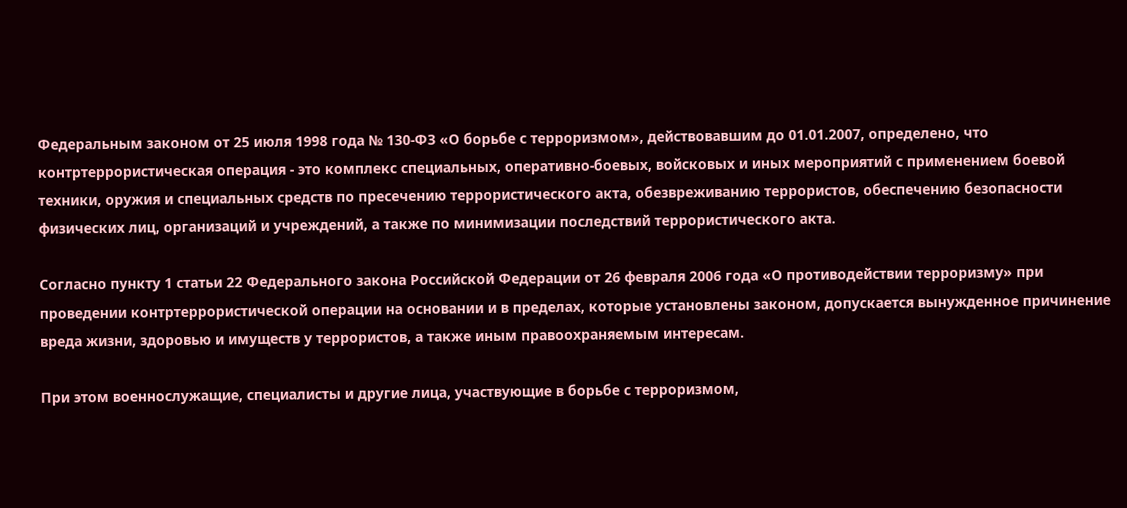Федеральным законом от 25 июля 1998 года № 130-ФЗ «О борьбе с терроризмом», действовавшим до 01.01.2007, определено, что контртеррористическая операция - это комплекс специальных, оперативно-боевых, войсковых и иных мероприятий с применением боевой техники, оружия и специальных средств по пресечению террористического акта, обезвреживанию террористов, обеспечению безопасности физических лиц, организаций и учреждений, а также по минимизации последствий террористического акта.

Согласно пункту 1 статьи 22 Федерального закона Российской Федерации от 26 февраля 2006 года «О противодействии терроризму» при проведении контртеррористической операции на основании и в пределах, которые установлены законом, допускается вынужденное причинение вреда жизни, здоровью и имуществ у террористов, а также иным правоохраняемым интересам.

При этом военнослужащие, специалисты и другие лица, участвующие в борьбе с терроризмом,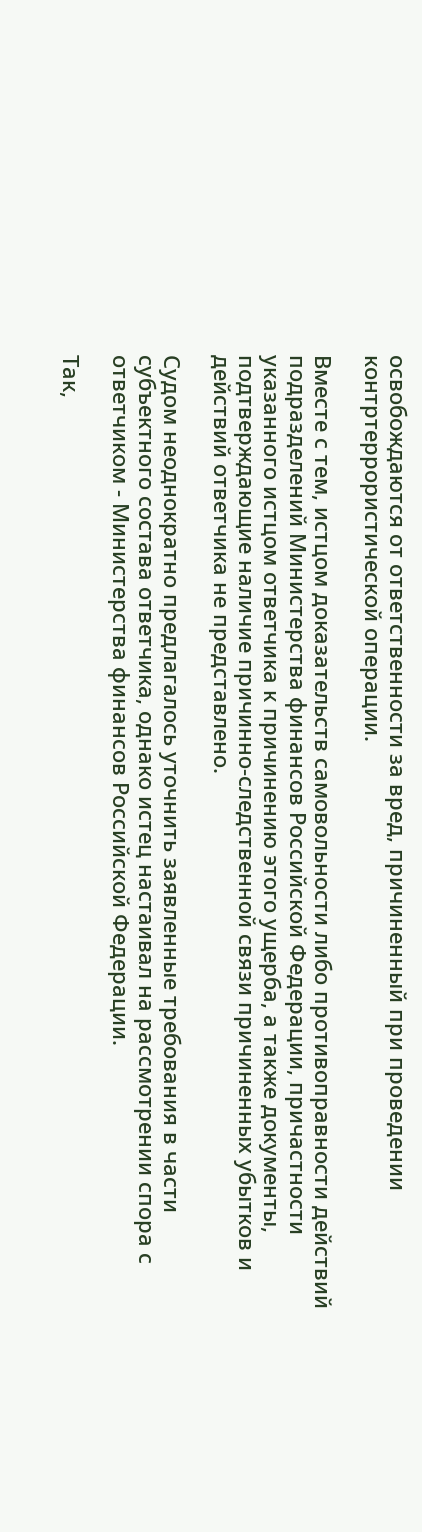освобождаются от ответственности за вред, причиненный при проведении контртеррористической операции.

Вместе с тем, истцом доказательств самовольности либо противоправности действий подразделений Министерства финансов Российской Федерации, причастности указанного истцом ответчика к причинению этого ущерба, а также документы, подтверждающие наличие причинно-следственной связи причиненных убытков и действий ответчика не представлено.

Судом неоднократно предлагалось уточнить заявленные требования в части субъектного состава ответчика, однако истец настаивал на рассмотрении спора с ответчиком - Министерства финансов Российской Федерации.

Так,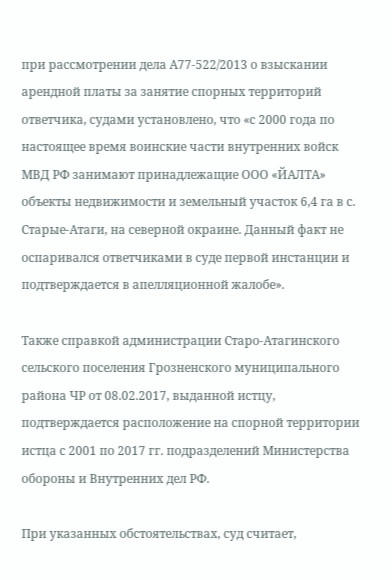при рассмотрении дела А77-522/2013 о взыскании арендной платы за занятие спорных территорий ответчика, судами установлено, что «с 2000 года по настоящее время воинские части внутренних войск МВД РФ занимают принадлежащие ООО «ЙАЛТА» объекты недвижимости и земельный участок 6,4 га в с. Старые-Атаги, на северной окраине. Данный факт не оспаривался ответчиками в суде первой инстанции и подтверждается в апелляционной жалобе».

Также справкой администрации Старо-Атагинского сельского поселения Грозненского муниципального района ЧР от 08.02.2017, выданной истцу, подтверждается расположение на спорной территории истца с 2001 по 2017 гг. подразделений Министерства обороны и Внутренних дел РФ.

При указанных обстоятельствах, суд считает,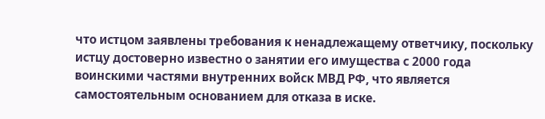что истцом заявлены требования к ненадлежащему ответчику, поскольку истцу достоверно известно о занятии его имущества с 2000 года воинскими частями внутренних войск МВД РФ, что является самостоятельным основанием для отказа в иске.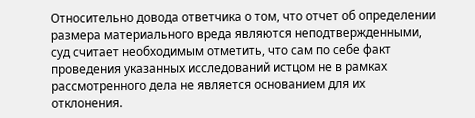Относительно довода ответчика о том, что отчет об определении размера материального вреда являются неподтвержденными, суд считает необходимым отметить, что сам по себе факт проведения указанных исследований истцом не в рамках рассмотренного дела не является основанием для их отклонения.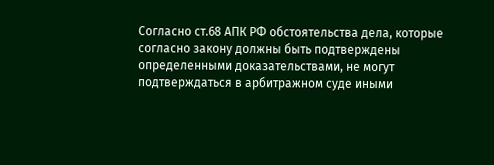Согласно ст.68 АПК РФ обстоятельства дела, которые согласно закону должны быть подтверждены определенными доказательствами, не могут подтверждаться в арбитражном суде иными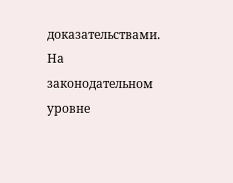доказательствами. На законодательном уровне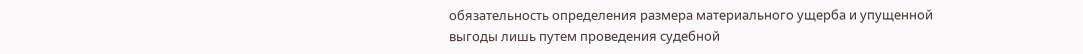обязательность определения размера материального ущерба и упущенной выгоды лишь путем проведения судебной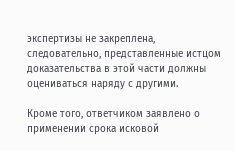экспертизы не закреплена, следовательно, представленные истцом доказательства в этой части должны оцениваться наряду с другими.

Кроме того, ответчиком заявлено о применении срока исковой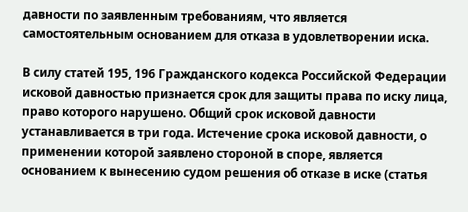давности по заявленным требованиям, что является самостоятельным основанием для отказа в удовлетворении иска.

В силу статей 195, 196 Гражданского кодекса Российской Федерации исковой давностью признается срок для защиты права по иску лица, право которого нарушено. Общий срок исковой давности устанавливается в три года. Истечение срока исковой давности, о применении которой заявлено стороной в споре, является основанием к вынесению судом решения об отказе в иске (статья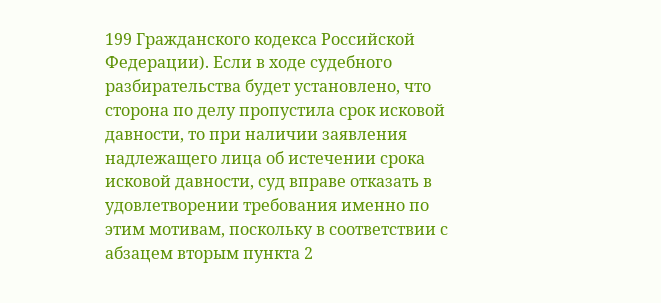199 Гражданского кодекса Российской Федерации). Если в ходе судебного разбирательства будет установлено, что сторона по делу пропустила срок исковой давности, то при наличии заявления надлежащего лица об истечении срока исковой давности, суд вправе отказать в удовлетворении требования именно по этим мотивам, поскольку в соответствии с абзацем вторым пункта 2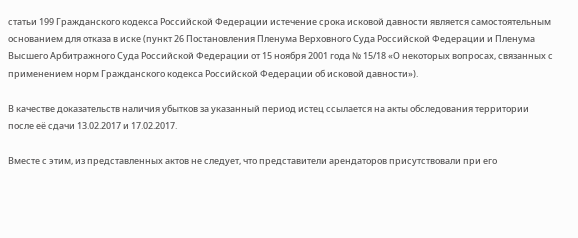статьи 199 Гражданского кодекса Российской Федерации истечение срока исковой давности является самостоятельным основанием для отказа в иске (пункт 26 Постановления Пленума Верховного Суда Российской Федерации и Пленума Высшего Арбитражного Суда Российской Федерации от 15 ноября 2001 года № 15/18 «О некоторых вопросах, связанных с применением норм Гражданского кодекса Российской Федерации об исковой давности»).

В качестве доказательств наличия убытков за указанный период истец ссылается на акты обследования территории после её сдачи 13.02.2017 и 17.02.2017.

Вместе с этим, из представленных актов не следует, что представители арендаторов присутствовали при его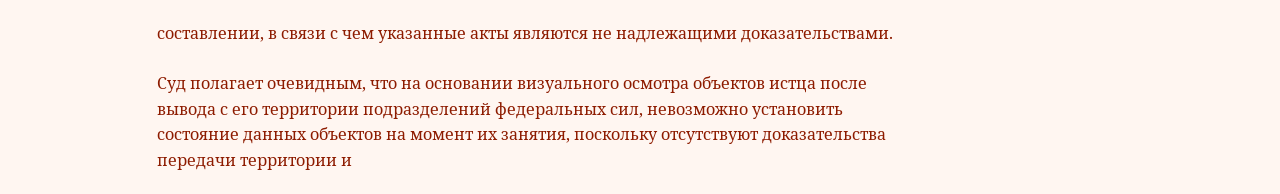составлении, в связи с чем указанные акты являются не надлежащими доказательствами.

Суд полагает очевидным, что на основании визуального осмотра объектов истца после вывода с его территории подразделений федеральных сил, невозможно установить состояние данных объектов на момент их занятия, поскольку отсутствуют доказательства передачи территории и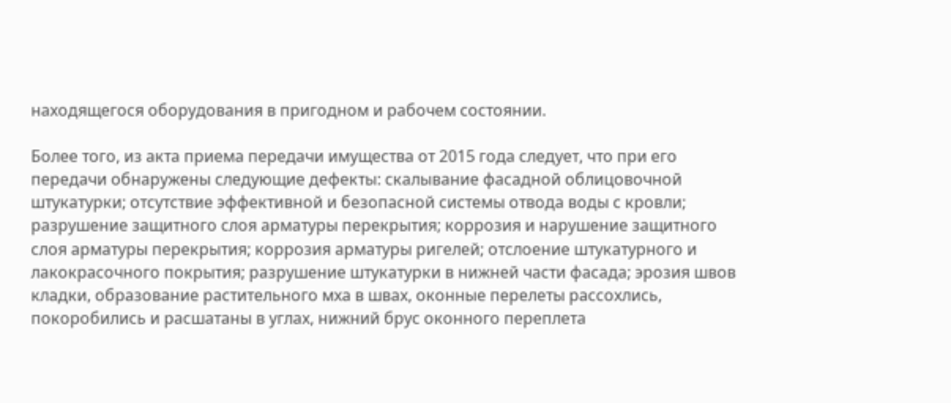находящегося оборудования в пригодном и рабочем состоянии.

Более того, из акта приема передачи имущества от 2015 года следует, что при его передачи обнаружены следующие дефекты: скалывание фасадной облицовочной штукатурки; отсутствие эффективной и безопасной системы отвода воды с кровли; разрушение защитного слоя арматуры перекрытия; коррозия и нарушение защитного слоя арматуры перекрытия; коррозия арматуры ригелей; отслоение штукатурного и лакокрасочного покрытия; разрушение штукатурки в нижней части фасада; эрозия швов кладки, образование растительного мха в швах, оконные перелеты рассохлись, покоробились и расшатаны в углах, нижний брус оконного переплета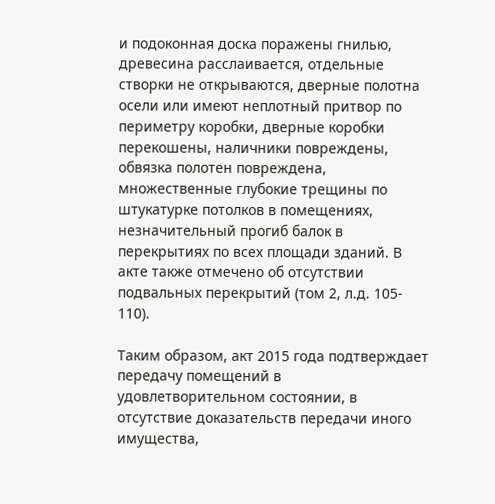и подоконная доска поражены гнилью, древесина расслаивается, отдельные створки не открываются, дверные полотна осели или имеют неплотный притвор по периметру коробки, дверные коробки перекошены, наличники повреждены, обвязка полотен повреждена, множественные глубокие трещины по штукатурке потолков в помещениях, незначительный прогиб балок в перекрытиях по всех площади зданий. В акте также отмечено об отсутствии подвальных перекрытий (том 2, л.д. 105- 110).

Таким образом, акт 2015 года подтверждает передачу помещений в удовлетворительном состоянии, в отсутствие доказательств передачи иного имущества,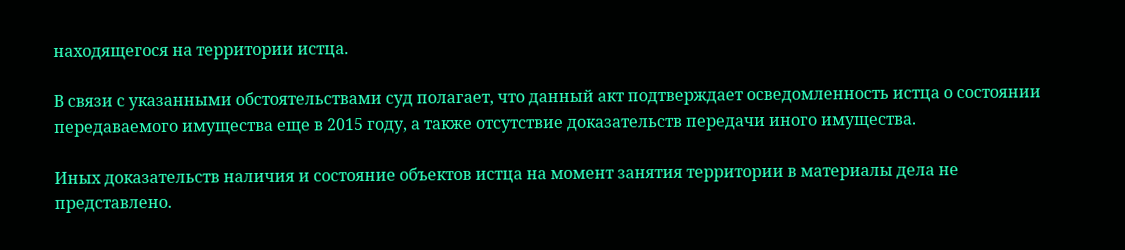находящегося на территории истца.

В связи с указанными обстоятельствами суд полагает, что данный акт подтверждает осведомленность истца о состоянии передаваемого имущества еще в 2015 году, а также отсутствие доказательств передачи иного имущества.

Иных доказательств наличия и состояние объектов истца на момент занятия территории в материалы дела не представлено.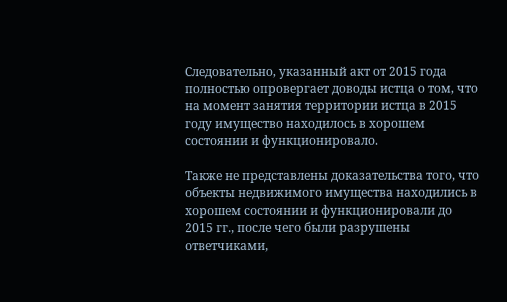Следовательно, указанный акт от 2015 года полностью опровергает доводы истца о том, что на момент занятия территории истца в 2015 году имущество находилось в хорошем состоянии и функционировало.

Также не представлены доказательства того, что объекты недвижимого имущества находились в хорошем состоянии и функционировали до 2015 гг., после чего были разрушены ответчиками,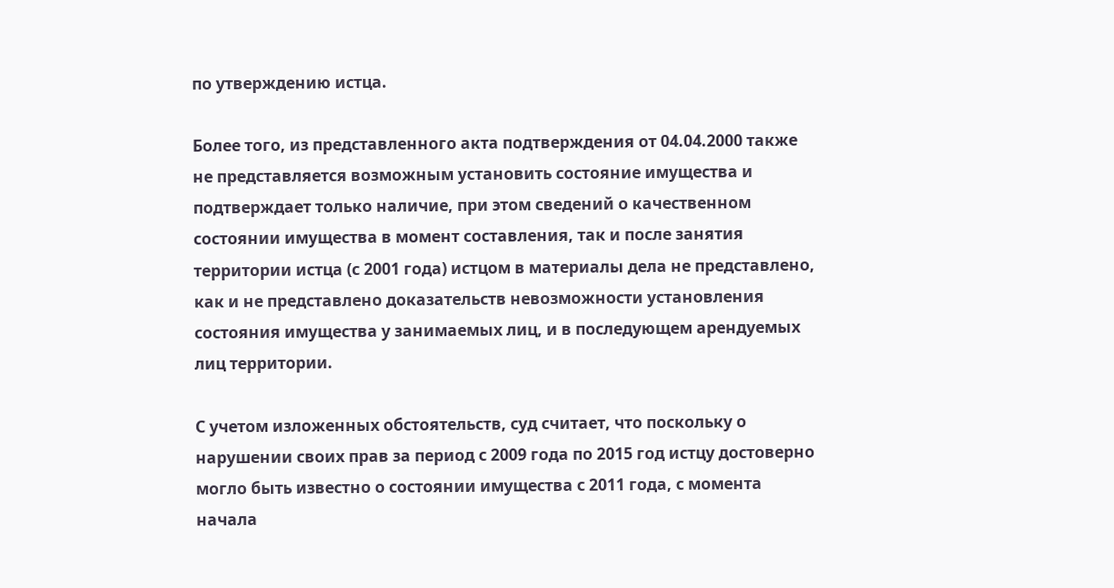по утверждению истца.

Более того, из представленного акта подтверждения от 04.04.2000 также не представляется возможным установить состояние имущества и подтверждает только наличие, при этом сведений о качественном состоянии имущества в момент составления, так и после занятия территории истца (с 2001 года) истцом в материалы дела не представлено, как и не представлено доказательств невозможности установления состояния имущества у занимаемых лиц, и в последующем арендуемых лиц территории.

С учетом изложенных обстоятельств, суд считает, что поскольку о нарушении своих прав за период с 2009 года по 2015 год истцу достоверно могло быть известно о состоянии имущества с 2011 года, с момента начала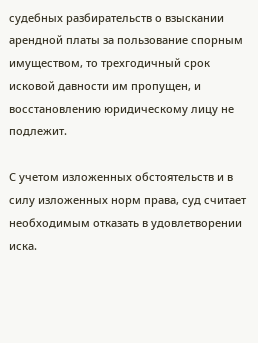судебных разбирательств о взыскании арендной платы за пользование спорным имуществом, то трехгодичный срок исковой давности им пропущен, и восстановлению юридическому лицу не подлежит.

С учетом изложенных обстоятельств и в силу изложенных норм права, суд считает необходимым отказать в удовлетворении иска.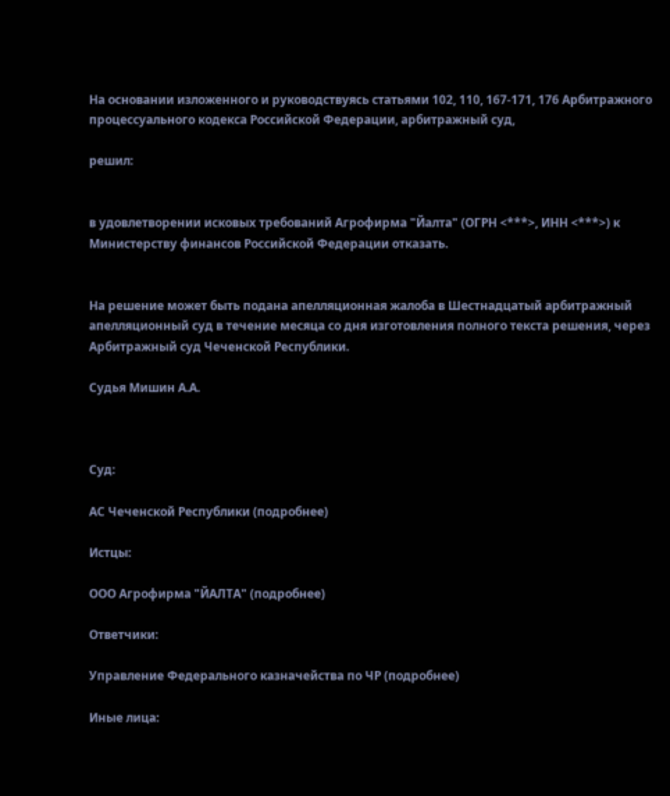На основании изложенного и руководствуясь статьями 102, 110, 167-171, 176 Арбитражного процессуального кодекса Российской Федерации, арбитражный суд,

решил:


в удовлетворении исковых требований Агрофирма "Йалта" (ОГРН <***>, ИНН <***>) к Министерству финансов Российской Федерации отказать.


На решение может быть подана апелляционная жалоба в Шестнадцатый арбитражный апелляционный суд в течение месяца со дня изготовления полного текста решения, через Арбитражный суд Чеченской Республики.

Судья Мишин А.А.



Суд:

АС Чеченской Республики (подробнее)

Истцы:

ООО Агрофирма "ЙАЛТА" (подробнее)

Ответчики:

Управление Федерального казначейства по ЧР (подробнее)

Иные лица: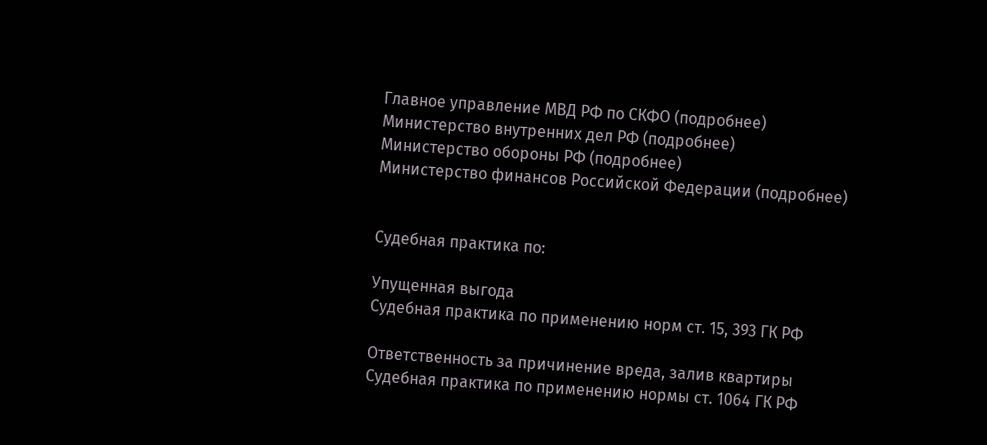Главное управление МВД РФ по СКФО (подробнее)
Министерство внутренних дел РФ (подробнее)
Министерство обороны РФ (подробнее)
Министерство финансов Российской Федерации (подробнее)


Судебная практика по:

Упущенная выгода
Судебная практика по применению норм ст. 15, 393 ГК РФ

Ответственность за причинение вреда, залив квартиры
Судебная практика по применению нормы ст. 1064 ГК РФ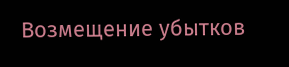Возмещение убытков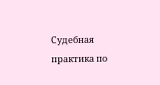Судебная практика по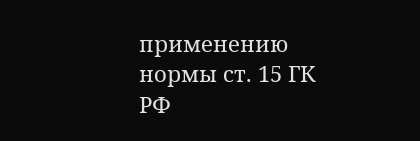применению нормы ст. 15 ГК РФ